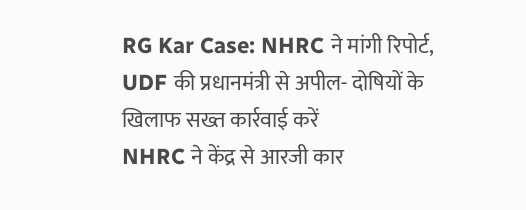RG Kar Case: NHRC ने मांगी रिपोर्ट, UDF की प्रधानमंत्री से अपील- दोषियों के खिलाफ सख्त कार्रवाई करें
NHRC ने केंद्र से आरजी कार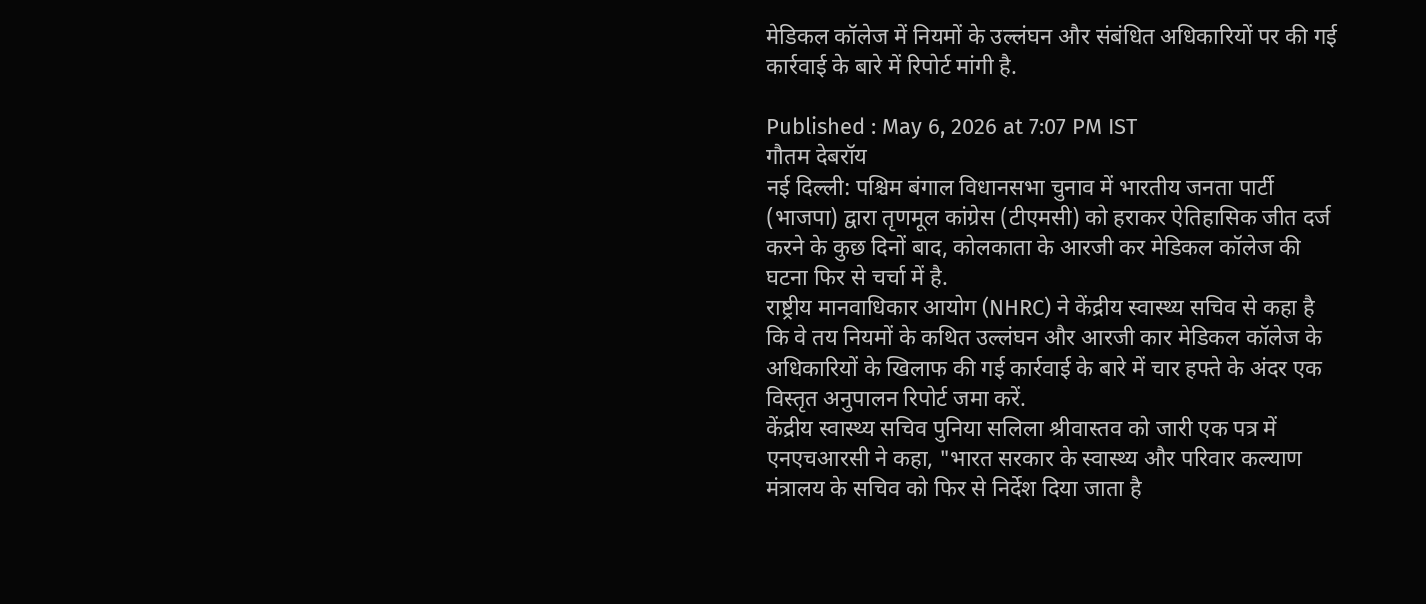मेडिकल कॉलेज में नियमों के उल्लंघन और संबंधित अधिकारियों पर की गई कार्रवाई के बारे में रिपोर्ट मांगी है.

Published : May 6, 2026 at 7:07 PM IST
गौतम देबरॉय
नई दिल्ली: पश्चिम बंगाल विधानसभा चुनाव में भारतीय जनता पार्टी (भाजपा) द्वारा तृणमूल कांग्रेस (टीएमसी) को हराकर ऐतिहासिक जीत दर्ज करने के कुछ दिनों बाद, कोलकाता के आरजी कर मेडिकल कॉलेज की घटना फिर से चर्चा में है.
राष्ट्रीय मानवाधिकार आयोग (NHRC) ने केंद्रीय स्वास्थ्य सचिव से कहा है कि वे तय नियमों के कथित उल्लंघन और आरजी कार मेडिकल कॉलेज के अधिकारियों के खिलाफ की गई कार्रवाई के बारे में चार हफ्ते के अंदर एक विस्तृत अनुपालन रिपोर्ट जमा करें.
केंद्रीय स्वास्थ्य सचिव पुनिया सलिला श्रीवास्तव को जारी एक पत्र में एनएचआरसी ने कहा, "भारत सरकार के स्वास्थ्य और परिवार कल्याण मंत्रालय के सचिव को फिर से निर्देश दिया जाता है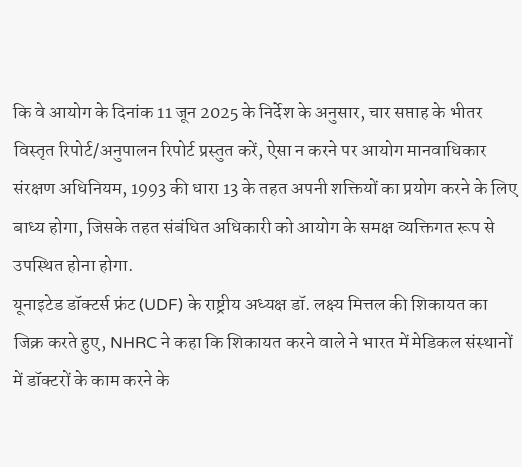कि वे आयोग के दिनांक 11 जून 2025 के निर्देश के अनुसार, चार सप्ताह के भीतर विस्तृत रिपोर्ट/अनुपालन रिपोर्ट प्रस्तुत करें, ऐसा न करने पर आयोग मानवाधिकार संरक्षण अधिनियम, 1993 की धारा 13 के तहत अपनी शक्तियों का प्रयोग करने के लिए बाध्य होगा, जिसके तहत संबंधित अधिकारी को आयोग के समक्ष व्यक्तिगत रूप से उपस्थित होना होगा.
यूनाइटेड डॉक्टर्स फ्रंट (UDF) के राष्ट्रीय अध्यक्ष डॉ. लक्ष्य मित्तल की शिकायत का जिक्र करते हुए, NHRC ने कहा कि शिकायत करने वाले ने भारत में मेडिकल संस्थानों में डॉक्टरों के काम करने के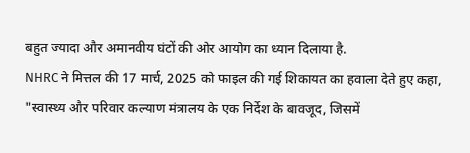बहुत ज्यादा और अमानवीय घंटों की ओर आयोग का ध्यान दिलाया है.
NHRC ने मित्तल की 17 मार्च, 2025 को फाइल की गई शिकायत का हवाला देते हुए कहा, "स्वास्थ्य और परिवार कल्याण मंत्रालय के एक निर्देश के बावजूद, जिसमें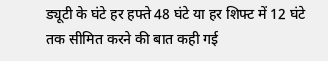ड्यूटी के घंटे हर हफ्ते 48 घंटे या हर शिफ्ट में 12 घंटे तक सीमित करने की बात कही गई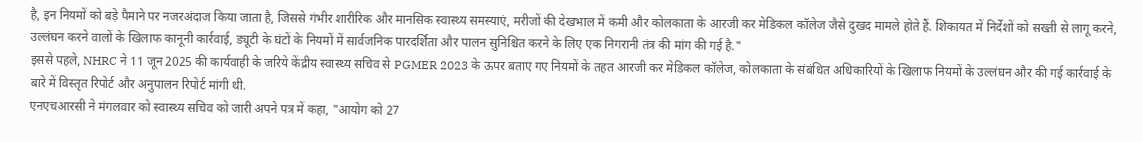है, इन नियमों को बड़े पैमाने पर नजरअंदाज किया जाता है, जिससे गंभीर शारीरिक और मानसिक स्वास्थ्य समस्याएं, मरीजों की देखभाल में कमी और कोलकाता के आरजी कर मेडिकल कॉलेज जैसे दुखद मामले होते हैं. शिकायत में निर्देशों को सख्ती से लागू करने, उल्लंघन करने वालों के खिलाफ कानूनी कार्रवाई, ड्यूटी के घंटों के नियमों में सार्वजनिक पारदर्शिता और पालन सुनिश्चित करने के लिए एक निगरानी तंत्र की मांग की गई है."
इससे पहले, NHRC ने 11 जून 2025 की कार्यवाही के जरिये केंद्रीय स्वास्थ्य सचिव से PGMER 2023 के ऊपर बताए गए नियमों के तहत आरजी कर मेडिकल कॉलेज, कोलकाता के संबंधित अधिकारियों के खिलाफ नियमों के उल्लंघन और की गई कार्रवाई के बारे में विस्तृत रिपोर्ट और अनुपालन रिपोर्ट मांगी थी.
एनएचआरसी ने मंगलवार को स्वास्थ्य सचिव को जारी अपने पत्र में कहा, "आयोग को 27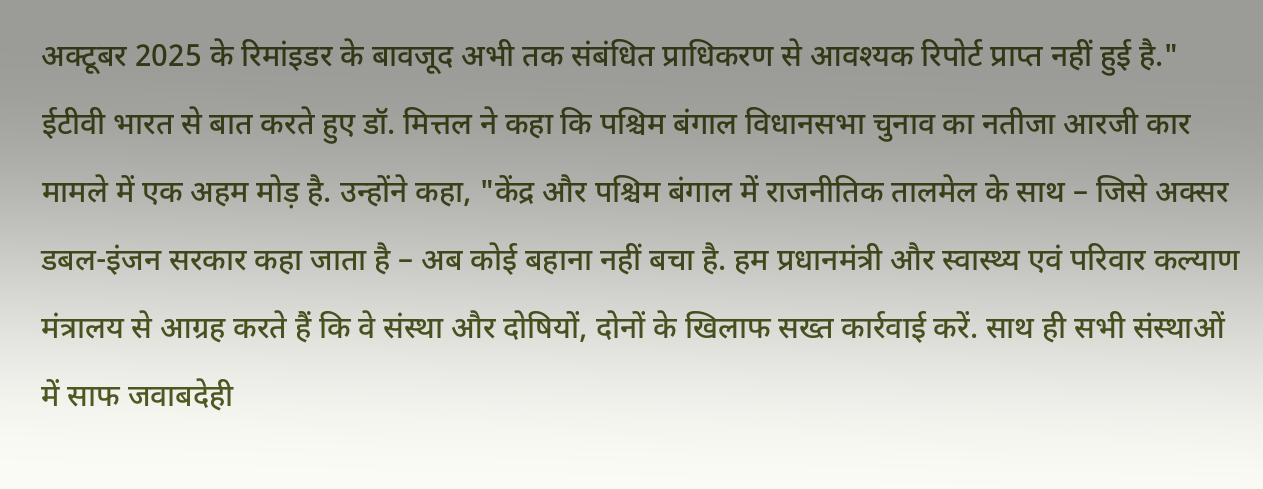अक्टूबर 2025 के रिमांइडर के बावजूद अभी तक संबंधित प्राधिकरण से आवश्यक रिपोर्ट प्राप्त नहीं हुई है."
ईटीवी भारत से बात करते हुए डॉ. मित्तल ने कहा कि पश्चिम बंगाल विधानसभा चुनाव का नतीजा आरजी कार मामले में एक अहम मोड़ है. उन्होंने कहा, "केंद्र और पश्चिम बंगाल में राजनीतिक तालमेल के साथ – जिसे अक्सर डबल-इंजन सरकार कहा जाता है – अब कोई बहाना नहीं बचा है. हम प्रधानमंत्री और स्वास्थ्य एवं परिवार कल्याण मंत्रालय से आग्रह करते हैं कि वे संस्था और दोषियों, दोनों के खिलाफ सख्त कार्रवाई करें. साथ ही सभी संस्थाओं में साफ जवाबदेही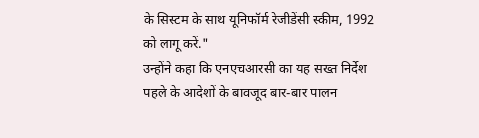के सिस्टम के साथ यूनिफॉर्म रेजीडेंसी स्कीम, 1992 को लागू करें."
उन्होंने कहा कि एनएचआरसी का यह सख्त निर्देश पहले के आदेशों के बावजूद बार-बार पालन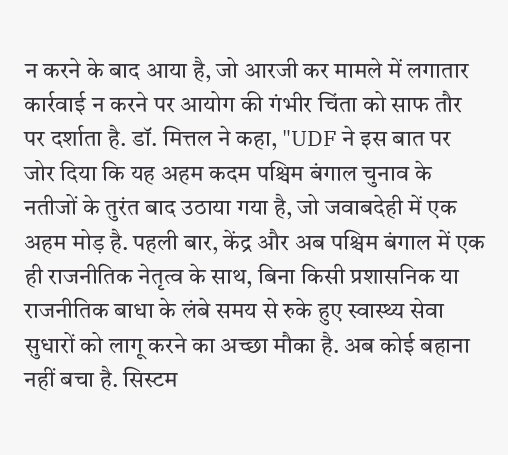न करने के बाद आया है, जो आरजी कर मामले में लगातार कार्रवाई न करने पर आयोग की गंभीर चिंता को साफ तौर पर दर्शाता है. डॉ. मित्तल ने कहा, "UDF ने इस बात पर जोर दिया कि यह अहम कदम पश्चिम बंगाल चुनाव के नतीजों के तुरंत बाद उठाया गया है, जो जवाबदेही में एक अहम मोड़ है. पहली बार, केंद्र और अब पश्चिम बंगाल में एक ही राजनीतिक नेतृत्व के साथ, बिना किसी प्रशासनिक या राजनीतिक बाधा के लंबे समय से रुके हुए स्वास्थ्य सेवा सुधारों को लागू करने का अच्छा मौका है. अब कोई बहाना नहीं बचा है. सिस्टम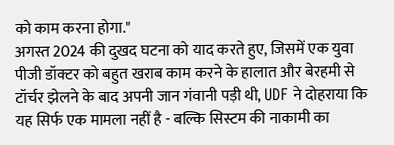को काम करना होगा."
अगस्त 2024 की दुखद घटना को याद करते हुए, जिसमें एक युवा पीजी डॉक्टर को बहुत खराब काम करने के हालात और बेरहमी से टॉर्चर झेलने के बाद अपनी जान गंवानी पड़ी थी, UDF ने दोहराया कि यह सिर्फ एक मामला नहीं है - बल्कि सिस्टम की नाकामी का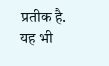प्रतीक है.
यह भी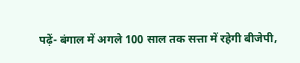पढ़ें- बंगाल में अगले 100 साल तक सत्ता में रहेगी बीजेपी,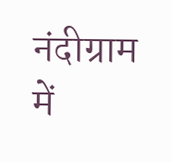नंदीग्राम में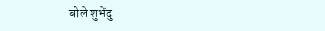बोले शुभेंदु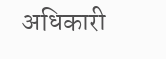अधिकारी